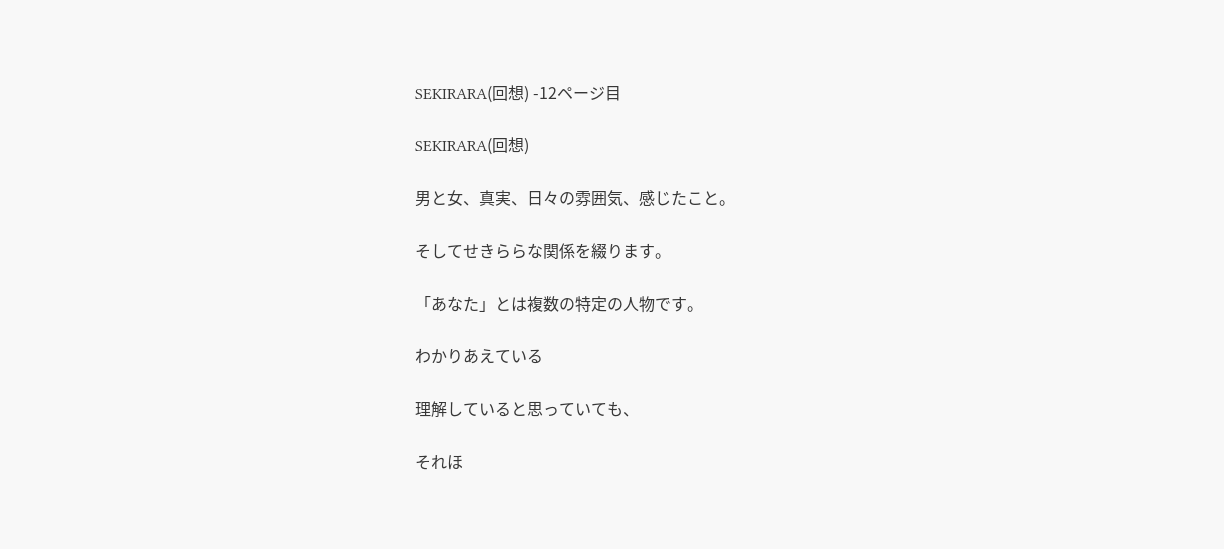SEKIRARA(回想) -12ページ目

SEKIRARA(回想)

男と女、真実、日々の雰囲気、感じたこと。

そしてせきららな関係を綴ります。

「あなた」とは複数の特定の人物です。

わかりあえている

理解していると思っていても、

それほ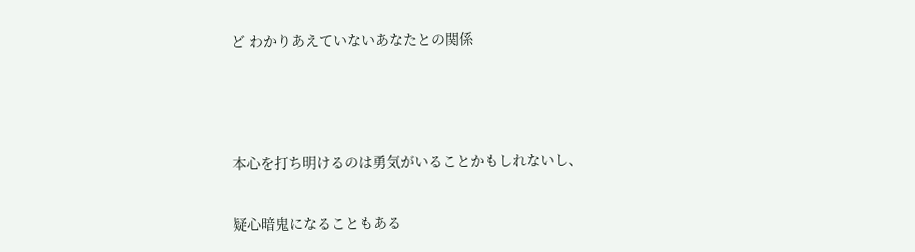ど わかりあえていないあなたとの関係



本心を打ち明けるのは勇気がいることかもしれないし、

疑心暗鬼になることもある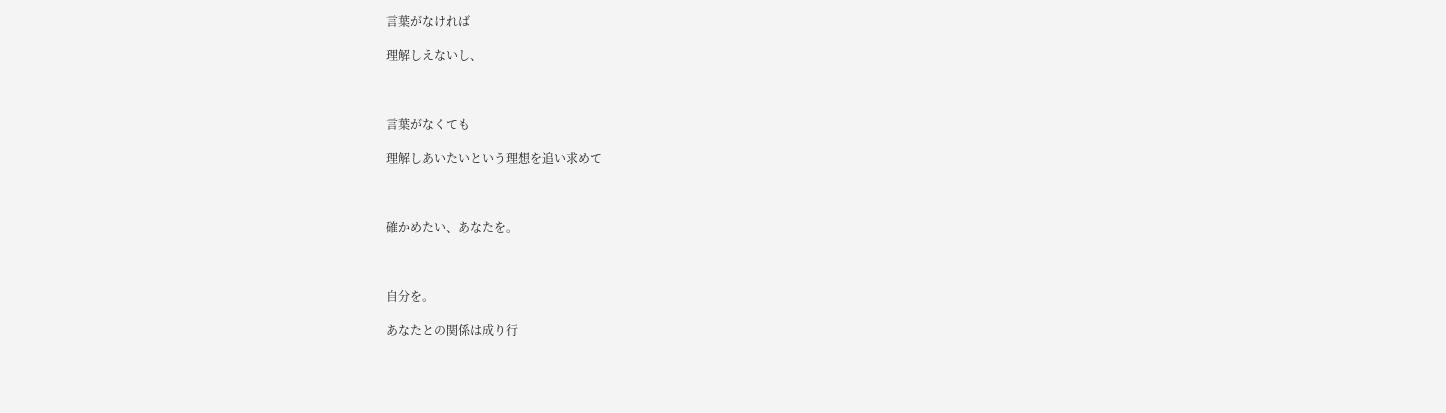言葉がなければ

理解しえないし、



言葉がなくても

理解しあいたいという理想を追い求めて



確かめたい、あなたを。



自分を。

あなたとの関係は成り行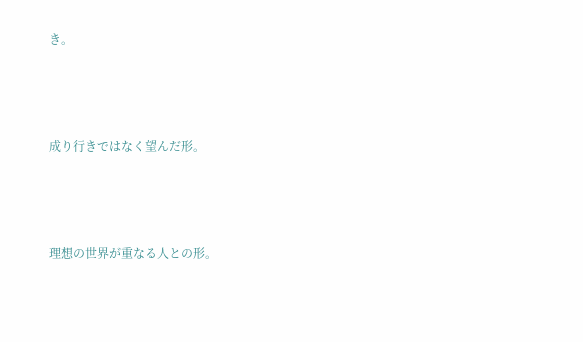き。



成り行きではなく望んだ形。



理想の世界が重なる人との形。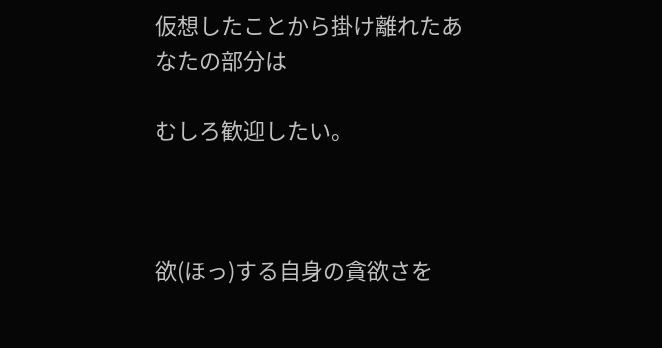仮想したことから掛け離れたあなたの部分は

むしろ歓迎したい。



欲(ほっ)する自身の貪欲さを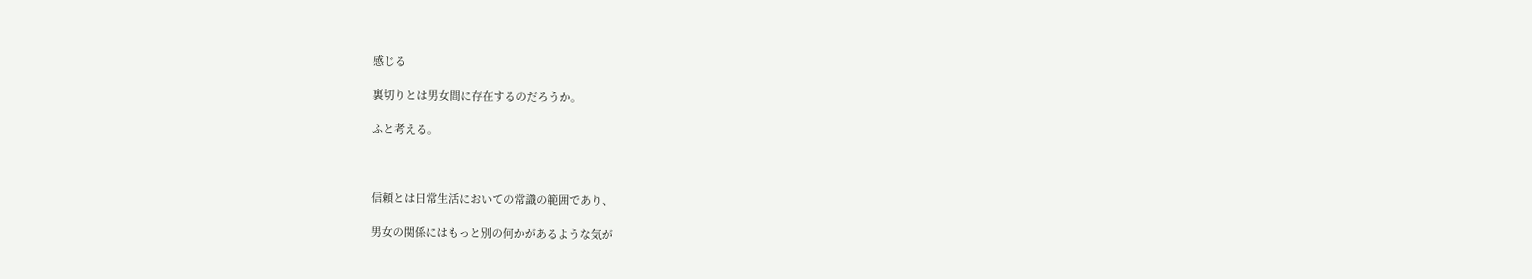感じる

裏切りとは男女間に存在するのだろうか。

ふと考える。



信頼とは日常生活においての常識の範囲であり、

男女の関係にはもっと別の何かがあるような気が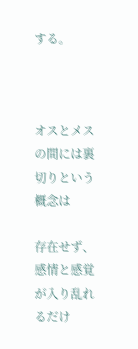する。



オスとメスの間には裏切りという概念は

存在せず、感情と感覚が入り乱れるだけ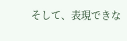そして、表現できな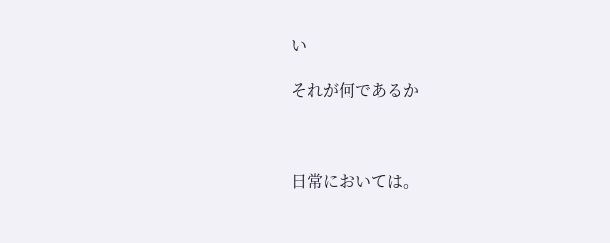い

それが何であるか



日常においては。